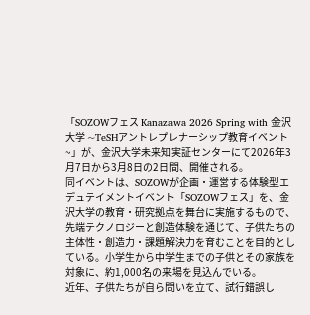「SOZOWフェス Kanazawa 2026 Spring with 金沢大学 ~TeSHアントレプレナーシップ教育イベント~」が、金沢大学未来知実証センターにて2026年3月7日から3月8日の2日間、開催される。
同イベントは、SOZOWが企画・運営する体験型エデュテイメントイベント「SOZOWフェス」を、金沢大学の教育・研究拠点を舞台に実施するもので、先端テクノロジーと創造体験を通じて、子供たちの主体性・創造力・課題解決力を育むことを目的としている。小学生から中学生までの子供とその家族を対象に、約1,000名の来場を見込んでいる。
近年、子供たちが自ら問いを立て、試行錯誤し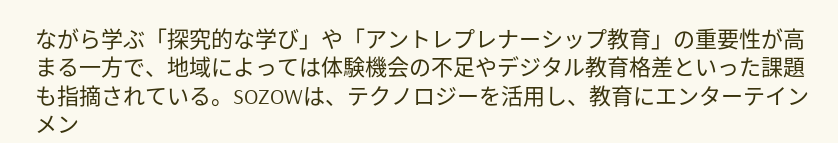ながら学ぶ「探究的な学び」や「アントレプレナーシップ教育」の重要性が高まる一方で、地域によっては体験機会の不足やデジタル教育格差といった課題も指摘されている。SOZOWは、テクノロジーを活用し、教育にエンターテインメン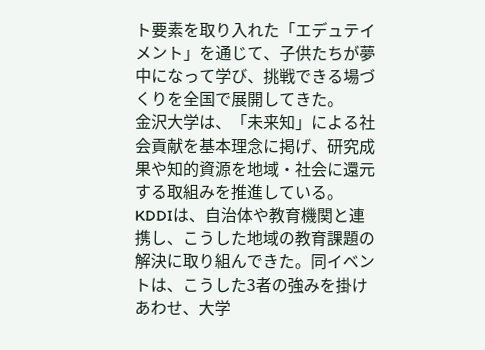ト要素を取り入れた「エデュテイメント」を通じて、子供たちが夢中になって学び、挑戦できる場づくりを全国で展開してきた。
金沢大学は、「未来知」による社会貢献を基本理念に掲げ、研究成果や知的資源を地域・社会に還元する取組みを推進している。KDDIは、自治体や教育機関と連携し、こうした地域の教育課題の解決に取り組んできた。同イベントは、こうした3者の強みを掛けあわせ、大学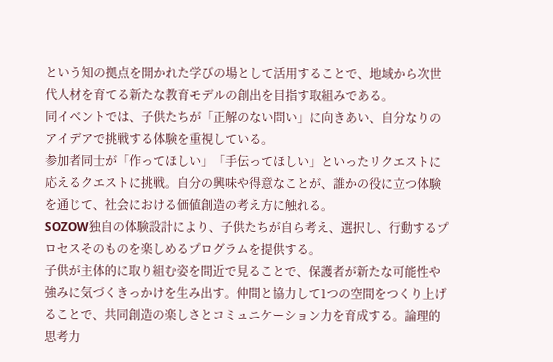という知の拠点を開かれた学びの場として活用することで、地域から次世代人材を育てる新たな教育モデルの創出を目指す取組みである。
同イベントでは、子供たちが「正解のない問い」に向きあい、自分なりのアイデアで挑戦する体験を重視している。
参加者同士が「作ってほしい」「手伝ってほしい」といったリクエストに応えるクエストに挑戦。自分の興味や得意なことが、誰かの役に立つ体験を通じて、社会における価値創造の考え方に触れる。
SOZOW独自の体験設計により、子供たちが自ら考え、選択し、行動するプロセスそのものを楽しめるプログラムを提供する。
子供が主体的に取り組む姿を間近で見ることで、保護者が新たな可能性や強みに気づくきっかけを生み出す。仲間と協力して1つの空間をつくり上げることで、共同創造の楽しさとコミュニケーション力を育成する。論理的思考力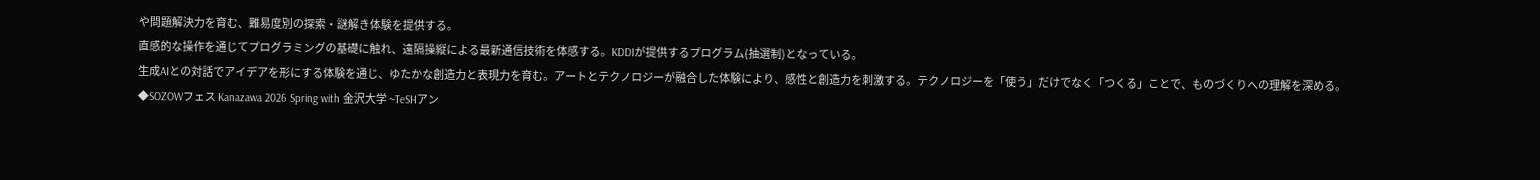や問題解決力を育む、難易度別の探索・謎解き体験を提供する。
直感的な操作を通じてプログラミングの基礎に触れ、遠隔操縦による最新通信技術を体感する。KDDIが提供するプログラム(抽選制)となっている。
生成AIとの対話でアイデアを形にする体験を通じ、ゆたかな創造力と表現力を育む。アートとテクノロジーが融合した体験により、感性と創造力を刺激する。テクノロジーを「使う」だけでなく「つくる」ことで、ものづくりへの理解を深める。
◆SOZOWフェス Kanazawa 2026 Spring with 金沢大学 ~TeSHアン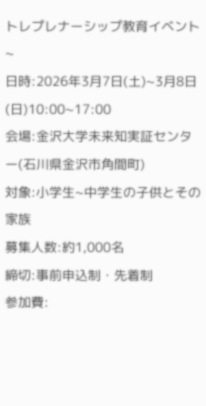トレプレナーシップ教育イベント~
日時:2026年3月7日(土)~3月8日(日)10:00~17:00
会場:金沢大学未来知実証センター(石川県金沢市角間町)
対象:小学生~中学生の子供とその家族
募集人数:約1,000名
締切:事前申込制・先着制
参加費: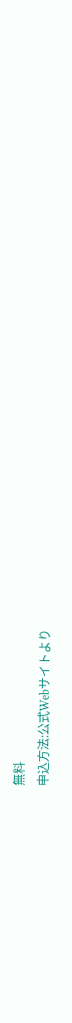無料
申込方法:公式Webサイトより